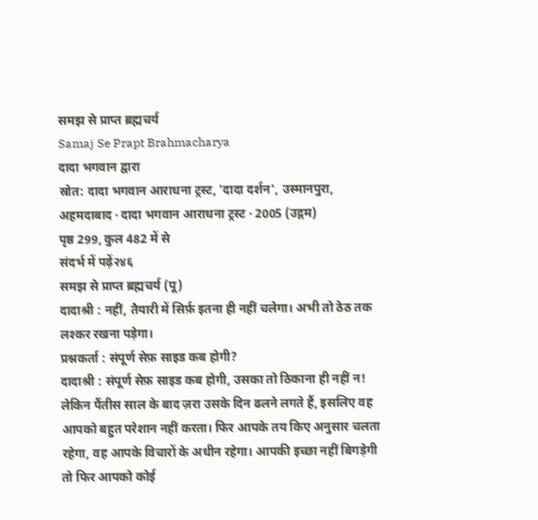समझ से प्राप्त ब्रह्मचर्य
Samaj Se Prapt Brahmacharya
दादा भगवान द्वारा
स्रोत: दादा भगवान आराधना ट्रस्ट, 'दादा दर्शन', उस्मानपुरा, अहमदाबाद · दादा भगवान आराधना ट्रस्ट · 2005 (उद्गम)
पृष्ठ 299, कुल 482 में से
संदर्भ में पढ़ें२४६
समझ से प्राप्त ब्रह्मचर्य (पू)
दादाश्री : नहीं, तैयारी में सिर्फ़ इतना ही नहीं चलेगा। अभी तो ठेठ तक लश्कर रखना पड़ेगा।
प्रश्नकर्ता : संपूर्ण सेफ़ साइड कब होगी?
दादाश्री : संपूर्ण सेफ़ साइड कब होगी, उसका तो ठिकाना ही नहीं न! लेकिन पैंतीस साल के बाद ज़रा उसके दिन ढलने लगते हैं, इसलिए वह आपको बहुत परेशान नहीं करता। फिर आपके तय किए अनुसार चलता रहेगा, वह आपके विचारों के अधीन रहेगा। आपकी इच्छा नहीं बिगड़ेगी तो फिर आपको कोई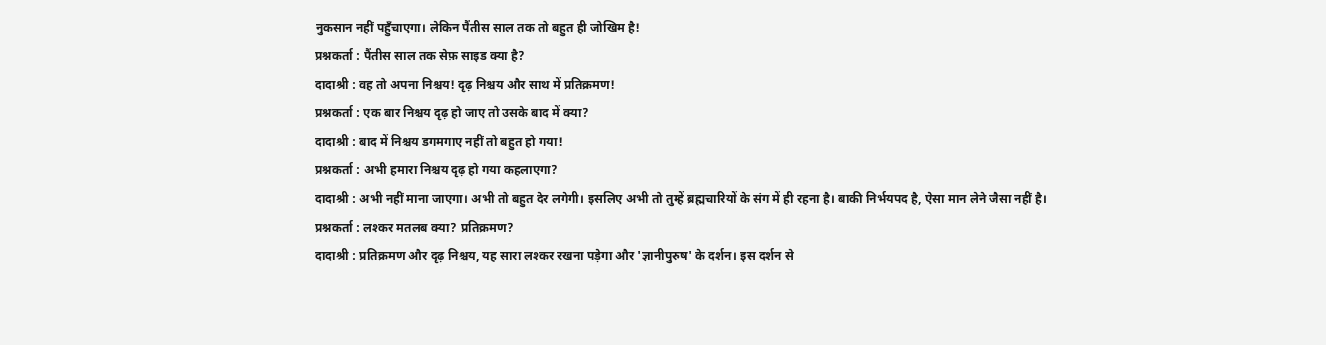नुकसान नहीं पहुँचाएगा। लेकिन पैंतीस साल तक तो बहुत ही जोखिम है!
प्रश्नकर्ता : पैंतीस साल तक सेफ़ साइड क्या है?
दादाश्री : वह तो अपना निश्चय! दृढ़ निश्चय और साथ में प्रतिक्रमण!
प्रश्नकर्ता : एक बार निश्चय दृढ़ हो जाए तो उसके बाद में क्या?
दादाश्री : बाद में निश्चय डगमगाए नहीं तो बहुत हो गया!
प्रश्नकर्ता : अभी हमारा निश्चय दृढ़ हो गया कहलाएगा?
दादाश्री : अभी नहीं माना जाएगा। अभी तो बहुत देर लगेगी। इसलिए अभी तो तुम्हें ब्रह्मचारियों के संग में ही रहना है। बाकी निर्भयपद है, ऐसा मान लेने जैसा नहीं है।
प्रश्नकर्ता : लश्कर मतलब क्या? प्रतिक्रमण?
दादाश्री : प्रतिक्रमण और दृढ़ निश्चय, यह सारा लश्कर रखना पड़ेगा और 'ज्ञानीपुरुष' के दर्शन। इस दर्शन से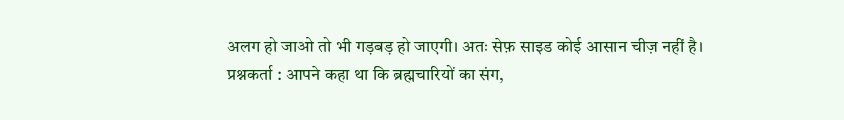अलग हो जाओ तो भी गड़बड़ हो जाएगी। अतः सेफ़ साइड कोई आसान चीज़ नहीं है।
प्रश्नकर्ता : आपने कहा था कि ब्रह्मचारियों का संग,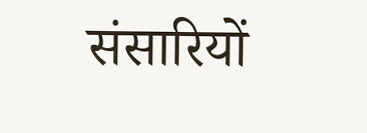संसारियों